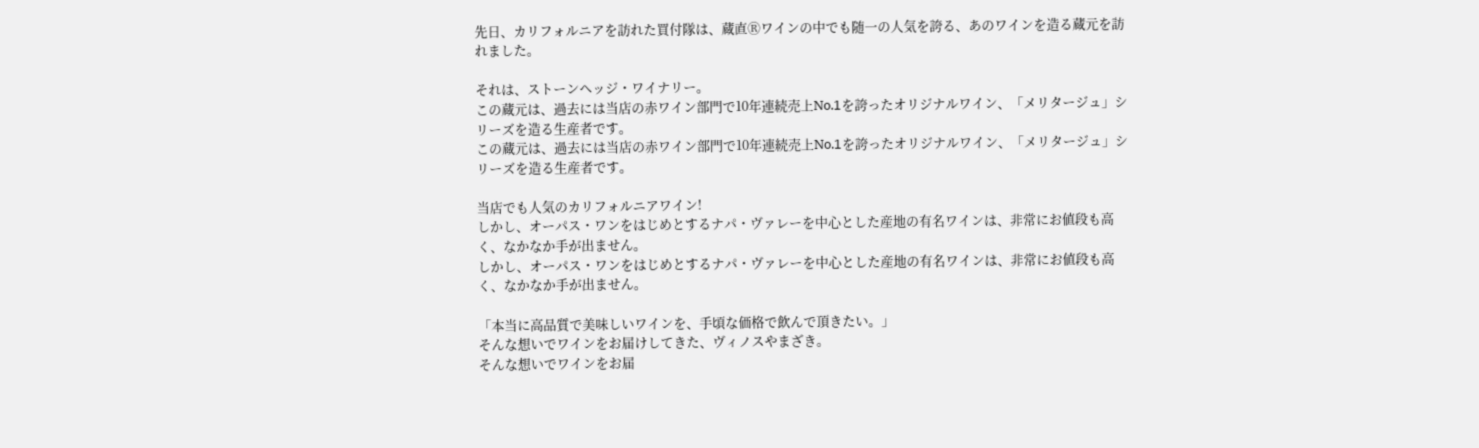先日、カリフォルニアを訪れた買付隊は、蔵直Ⓡワインの中でも随一の人気を誇る、あのワインを造る蔵元を訪れました。

それは、ストーンヘッジ・ワイナリー。
この蔵元は、過去には当店の赤ワイン部門で10年連続売上No.1を誇ったオリジナルワイン、「メリタージュ」シリーズを造る生産者です。
この蔵元は、過去には当店の赤ワイン部門で10年連続売上No.1を誇ったオリジナルワイン、「メリタージュ」シリーズを造る生産者です。

当店でも人気のカリフォルニアワイン!
しかし、オーパス・ワンをはじめとするナパ・ヴァレーを中心とした産地の有名ワインは、非常にお値段も高く、なかなか手が出ません。
しかし、オーパス・ワンをはじめとするナパ・ヴァレーを中心とした産地の有名ワインは、非常にお値段も高く、なかなか手が出ません。

「本当に高品質で美味しいワインを、手頃な価格で飲んで頂きたい。」
そんな想いでワインをお届けしてきた、ヴィノスやまざき。
そんな想いでワインをお届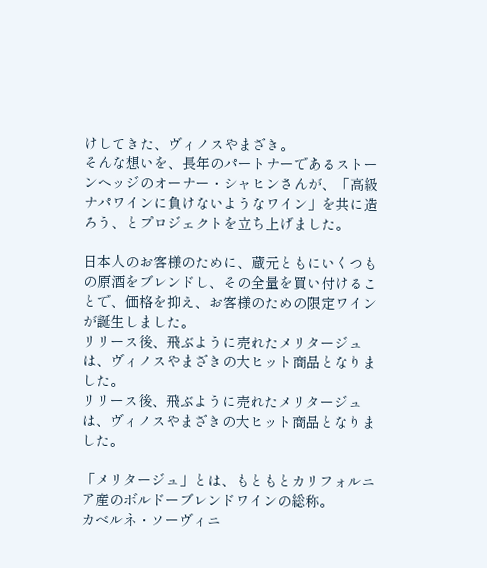けしてきた、ヴィノスやまざき。
そんな想いを、長年のパートナーであるストーンヘッジのオーナー・シャヒンさんが、「高級ナパワインに負けないようなワイン」を共に造ろう、とプロジェクトを立ち上げました。

日本人のお客様のために、蔵元ともにいくつもの原酒をブレンドし、その全量を買い付けることで、価格を抑え、お客様のための限定ワインが誕生しました。
リリース後、飛ぶように売れたメリタージュは、ヴィノスやまざきの大ヒット商品となりました。
リリース後、飛ぶように売れたメリタージュは、ヴィノスやまざきの大ヒット商品となりました。

「メリタージュ」とは、もともとカリフォルニア産のボルドーブレンドワインの総称。
カベルネ・ソーヴィニ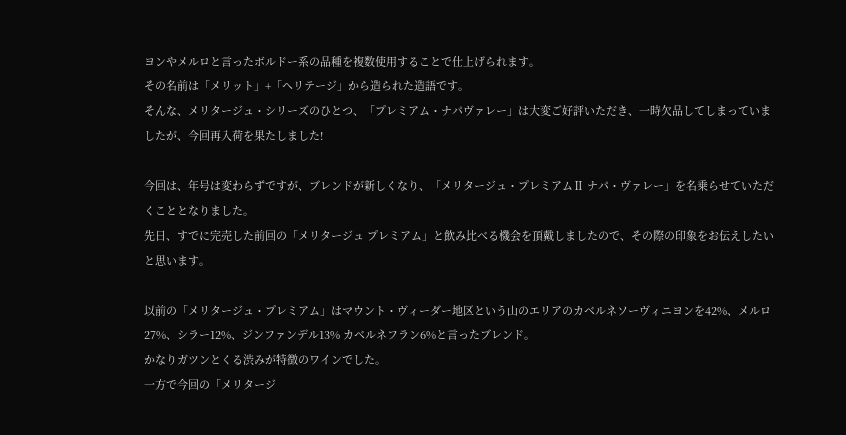ヨンやメルロと言ったボルドー系の品種を複数使用することで仕上げられます。
その名前は「メリット」+「ヘリテージ」から造られた造語です。
そんな、メリタージュ・シリーズのひとつ、「プレミアム・ナパヴァレー」は大変ご好評いただき、一時欠品してしまっていましたが、今回再入荷を果たしました!

今回は、年号は変わらずですが、ブレンドが新しくなり、「メリタージュ・プレミアムⅡ ナパ・ヴァレー」を名乗らせていただくこととなりました。
先日、すでに完売した前回の「メリタージュ プレミアム」と飲み比べる機会を頂戴しましたので、その際の印象をお伝えしたいと思います。

以前の「メリタージュ・プレミアム」はマウント・ヴィーダー地区という山のエリアのカベルネソーヴィニヨンを42%、メルロ27%、シラー12%、ジンファンデル13% カベルネフラン6%と言ったブレンド。
かなりガツンとくる渋みが特徴のワインでした。
一方で今回の「メリタージ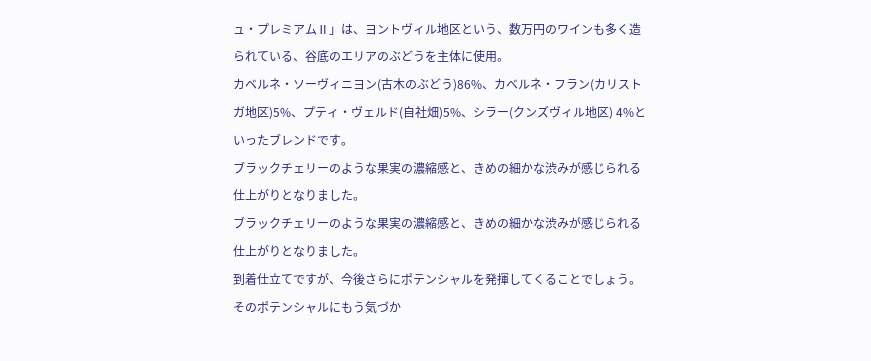ュ・プレミアムⅡ」は、ヨントヴィル地区という、数万円のワインも多く造られている、谷底のエリアのぶどうを主体に使用。
カベルネ・ソーヴィニヨン(古木のぶどう)86%、カベルネ・フラン(カリストガ地区)5%、プティ・ヴェルド(自社畑)5%、シラー(クンズヴィル地区) 4%といったブレンドです。
ブラックチェリーのような果実の濃縮感と、きめの細かな渋みが感じられる仕上がりとなりました。
ブラックチェリーのような果実の濃縮感と、きめの細かな渋みが感じられる仕上がりとなりました。
到着仕立てですが、今後さらにポテンシャルを発揮してくることでしょう。
そのポテンシャルにもう気づか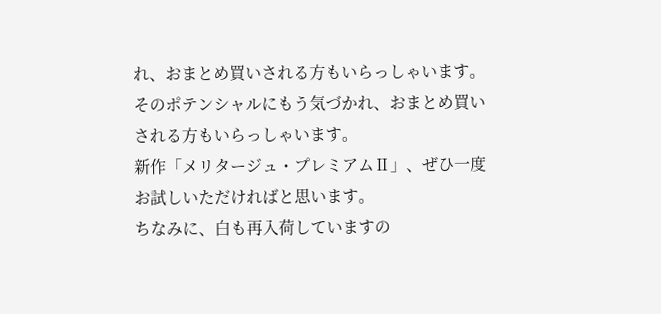れ、おまとめ買いされる方もいらっしゃいます。
そのポテンシャルにもう気づかれ、おまとめ買いされる方もいらっしゃいます。
新作「メリタージュ・プレミアムⅡ」、ぜひ一度お試しいただければと思います。
ちなみに、白も再入荷していますの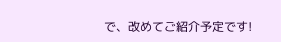で、改めてご紹介予定です!